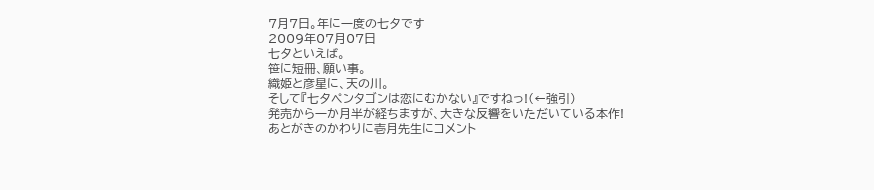7月7日。年に一度の七夕です
2009年07月07日
七夕といえば。
笹に短冊、願い事。
織姫と彦星に、天の川。
そして『七夕ペンタゴンは恋にむかない』ですねっ!(←強引)
発売から一か月半が経ちますが、大きな反響をいただいている本作!
あとがきのかわりに壱月先生にコメント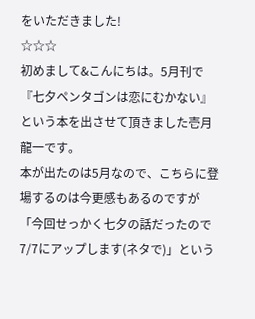をいただきました!
☆☆☆
初めまして&こんにちは。5月刊で『七夕ペンタゴンは恋にむかない』という本を出させて頂きました壱月龍一です。
本が出たのは5月なので、こちらに登場するのは今更感もあるのですが「今回せっかく七夕の話だったので7/7にアップします(ネタで)」という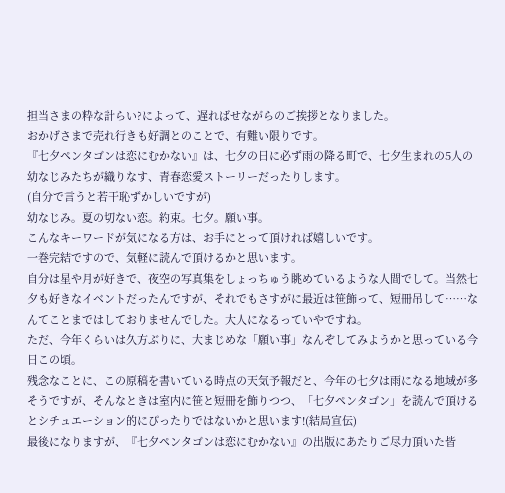担当さまの粋な計らい?によって、遅ればせながらのご挨拶となりました。
おかげさまで売れ行きも好調とのことで、有難い限りです。
『七夕ペンタゴンは恋にむかない』は、七夕の日に必ず雨の降る町で、七夕生まれの5人の幼なじみたちが織りなす、青春恋愛ストーリーだったりします。
(自分で言うと若干恥ずかしいですが)
幼なじみ。夏の切ない恋。約束。七夕。願い事。
こんなキーワードが気になる方は、お手にとって頂ければ嬉しいです。
一巻完結ですので、気軽に読んで頂けるかと思います。
自分は星や月が好きで、夜空の写真集をしょっちゅう眺めているような人間でして。当然七夕も好きなイベントだったんですが、それでもさすがに最近は笹飾って、短冊吊して……なんてことまではしておりませんでした。大人になるっていやですね。
ただ、今年くらいは久方ぶりに、大まじめな「願い事」なんぞしてみようかと思っている今日この頃。
残念なことに、この原稿を書いている時点の天気予報だと、今年の七夕は雨になる地域が多そうですが、そんなときは室内に笹と短冊を飾りつつ、「七夕ペンタゴン」を読んで頂けるとシチュエーション的にぴったりではないかと思います!(結局宣伝)
最後になりますが、『七夕ペンタゴンは恋にむかない』の出版にあたりご尽力頂いた皆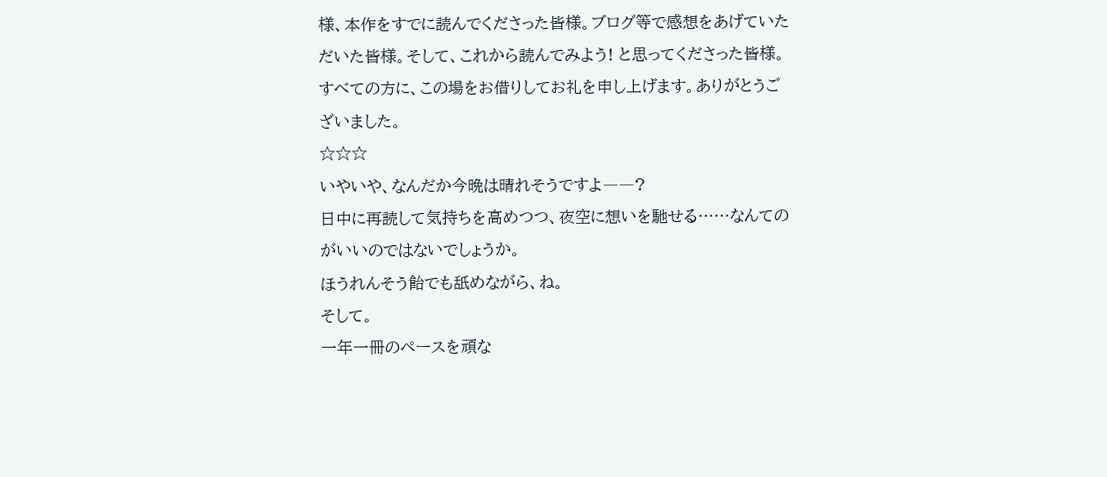様、本作をすでに読んでくださった皆様。ブログ等で感想をあげていただいた皆様。そして、これから読んでみよう! と思ってくださった皆様。
すべての方に、この場をお借りしてお礼を申し上げます。ありがとうございました。
☆☆☆
いやいや、なんだか今晩は晴れそうですよ――?
日中に再読して気持ちを高めつつ、夜空に想いを馳せる……なんてのがいいのではないでしょうか。
ほうれんそう飴でも舐めながら、ね。
そして。
一年一冊のペースを頑な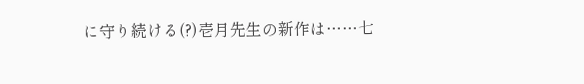に守り続ける(?)壱月先生の新作は……七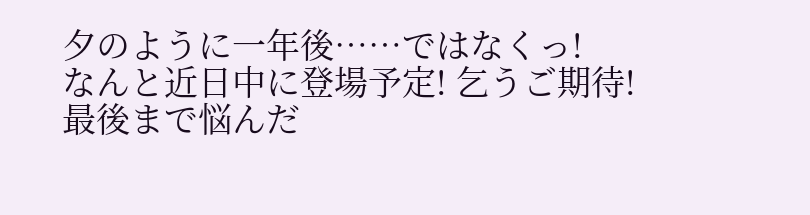夕のように一年後……ではなくっ!
なんと近日中に登場予定! 乞うご期待!
最後まで悩んだ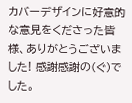カバーデザインに好意的な意見をくださった皆様、ありがとうございました! 感謝感謝の(ぐ)でした。